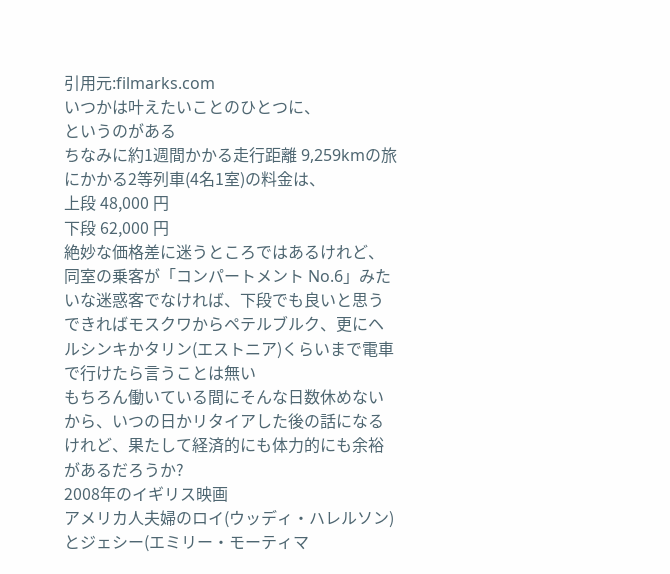引用元:filmarks.com
いつかは叶えたいことのひとつに、
というのがある
ちなみに約1週間かかる走行距離 9,259kmの旅にかかる2等列車(4名1室)の料金は、
上段 48,000 円
下段 62,000 円
絶妙な価格差に迷うところではあるけれど、同室の乗客が「コンパートメント No.6」みたいな迷惑客でなければ、下段でも良いと思う
できればモスクワからペテルブルク、更にヘルシンキかタリン(エストニア)くらいまで電車で行けたら言うことは無い
もちろん働いている間にそんな日数休めないから、いつの日かリタイアした後の話になるけれど、果たして経済的にも体力的にも余裕があるだろうか?
2008年のイギリス映画
アメリカ人夫婦のロイ(ウッディ・ハレルソン)とジェシー(エミリー・モーティマ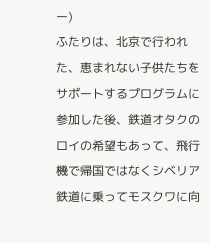ー)
ふたりは、北京で行われた、恵まれない子供たちをサポートするプログラムに参加した後、鉄道オタクのロイの希望もあって、飛行機で帰国ではなくシベリア鉄道に乗ってモスクワに向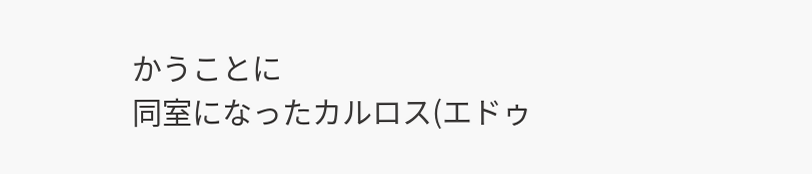かうことに
同室になったカルロス(エドゥ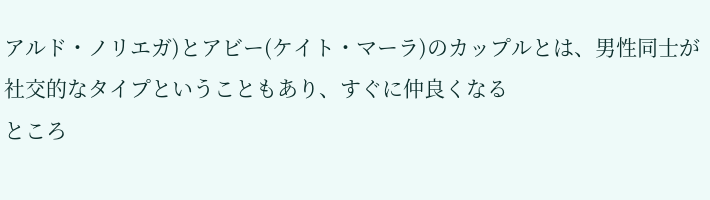アルド・ノリエガ)とアビー(ケイト・マーラ)のカップルとは、男性同士が社交的なタイプということもあり、すぐに仲良くなる
ところ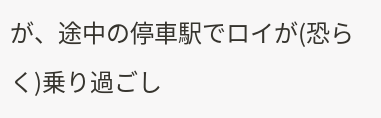が、途中の停車駅でロイが(恐らく)乗り過ごし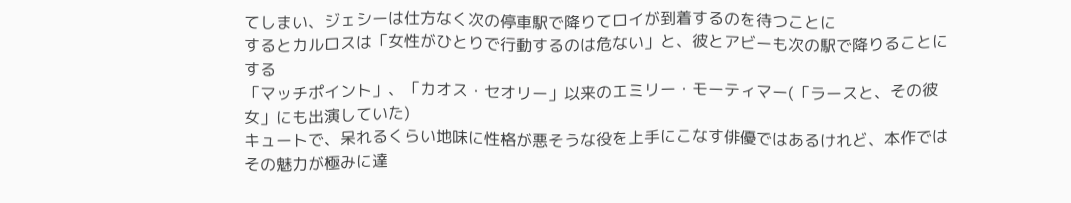てしまい、ジェシーは仕方なく次の停車駅で降りてロイが到着するのを待つことに
するとカルロスは「女性がひとりで行動するのは危ない」と、彼とアビーも次の駅で降りることにする
「マッチポイント」、「カオス・セオリー」以来のエミリー・モーティマー(「ラースと、その彼女」にも出演していた)
キュートで、呆れるくらい地味に性格が悪そうな役を上手にこなす俳優ではあるけれど、本作ではその魅力が極みに達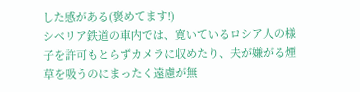した感がある(褒めてます!)
シベリア鉄道の車内では、寛いているロシア人の様子を許可もとらずカメラに収めたり、夫が嫌がる煙草を吸うのにまったく遠慮が無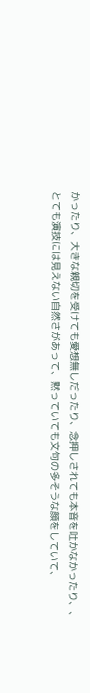かったり、大きな親切を受けても愛想無しだったり、念押しされても本音を吐かなかったり、、
とても演技には見えない自然さがあって、黙っていても文句の多そうな顔をしていて、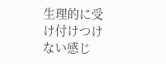生理的に受け付けつけない感じ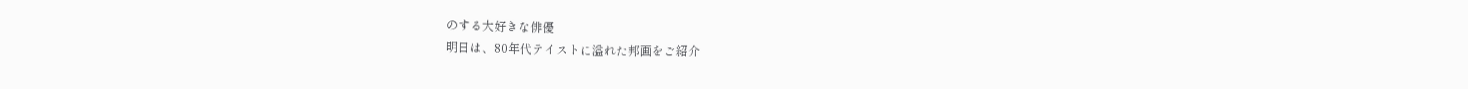のする大好きな俳優
明日は、80年代テイストに溢れた邦画をご紹介